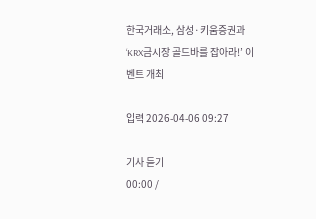한국거래소, 삼성·키움증권과 ‘KRX금시장 골드바를 잡아라!’ 이벤트 개최

입력 2026-04-06 09:27

기사 듣기
00:00 /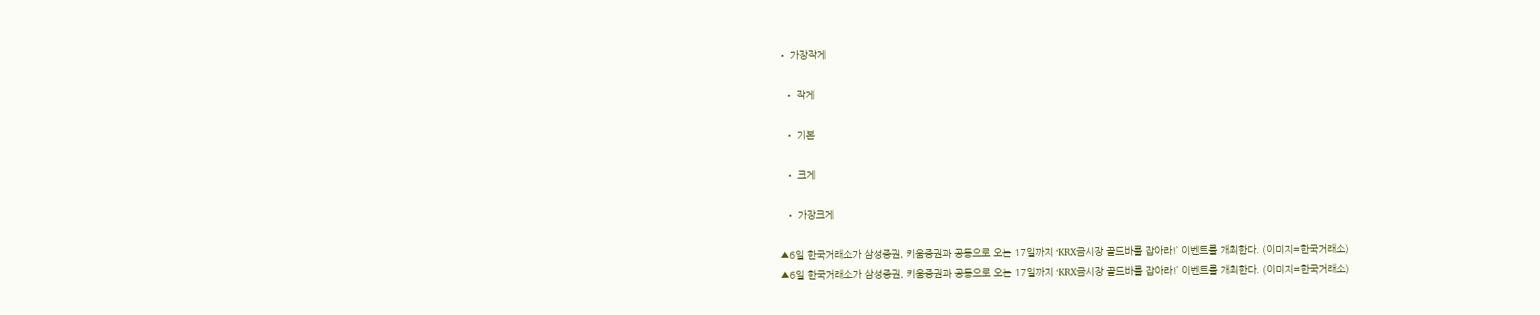• 가장작게

  • 작게

  • 기본

  • 크게

  • 가장크게

▲6일 한국거래소가 삼성증권, 키움증권과 공동으로 오는 17일까지 ‘KRX금시장 골드바를 잡아라!’ 이벤트를 개최한다. (이미지=한국거래소)
▲6일 한국거래소가 삼성증권, 키움증권과 공동으로 오는 17일까지 ‘KRX금시장 골드바를 잡아라!’ 이벤트를 개최한다. (이미지=한국거래소)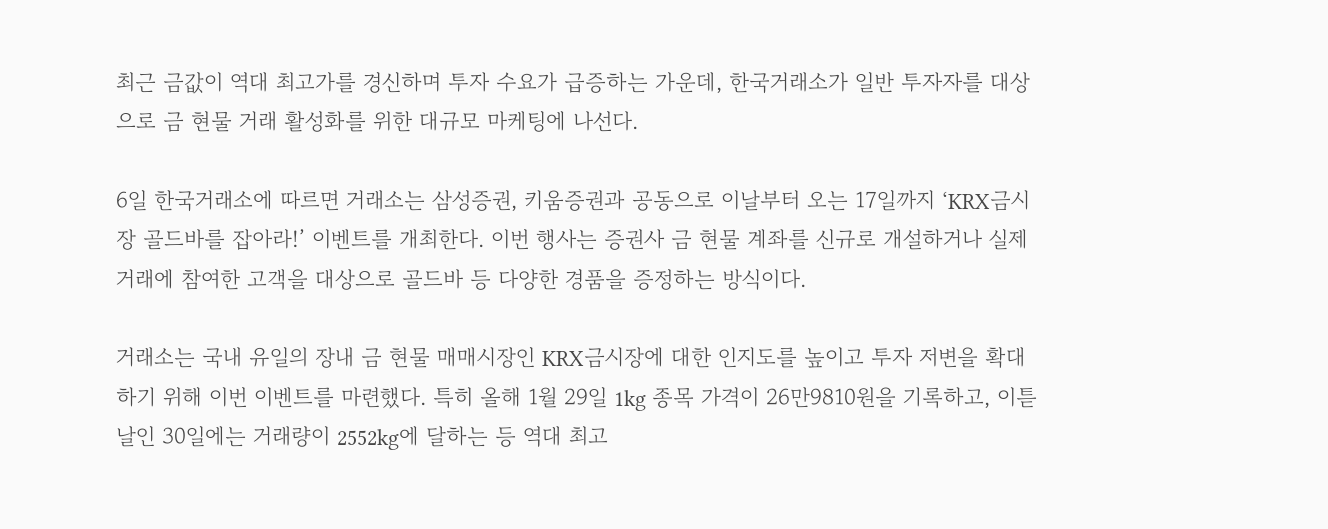최근 금값이 역대 최고가를 경신하며 투자 수요가 급증하는 가운데, 한국거래소가 일반 투자자를 대상으로 금 현물 거래 활성화를 위한 대규모 마케팅에 나선다.

6일 한국거래소에 따르면 거래소는 삼성증권, 키움증권과 공동으로 이날부터 오는 17일까지 ‘KRX금시장 골드바를 잡아라!’ 이벤트를 개최한다. 이번 행사는 증권사 금 현물 계좌를 신규로 개설하거나 실제 거래에 참여한 고객을 대상으로 골드바 등 다양한 경품을 증정하는 방식이다.

거래소는 국내 유일의 장내 금 현물 매매시장인 KRX금시장에 대한 인지도를 높이고 투자 저변을 확대하기 위해 이번 이벤트를 마련했다. 특히 올해 1월 29일 1kg 종목 가격이 26만9810원을 기록하고, 이튿날인 30일에는 거래량이 2552kg에 달하는 등 역대 최고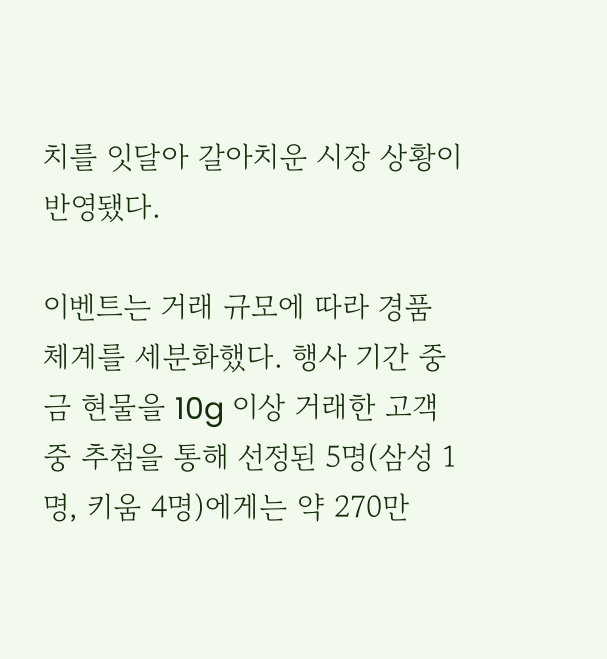치를 잇달아 갈아치운 시장 상황이 반영됐다.

이벤트는 거래 규모에 따라 경품 체계를 세분화했다. 행사 기간 중 금 현물을 10g 이상 거래한 고객 중 추첨을 통해 선정된 5명(삼성 1명, 키움 4명)에게는 약 270만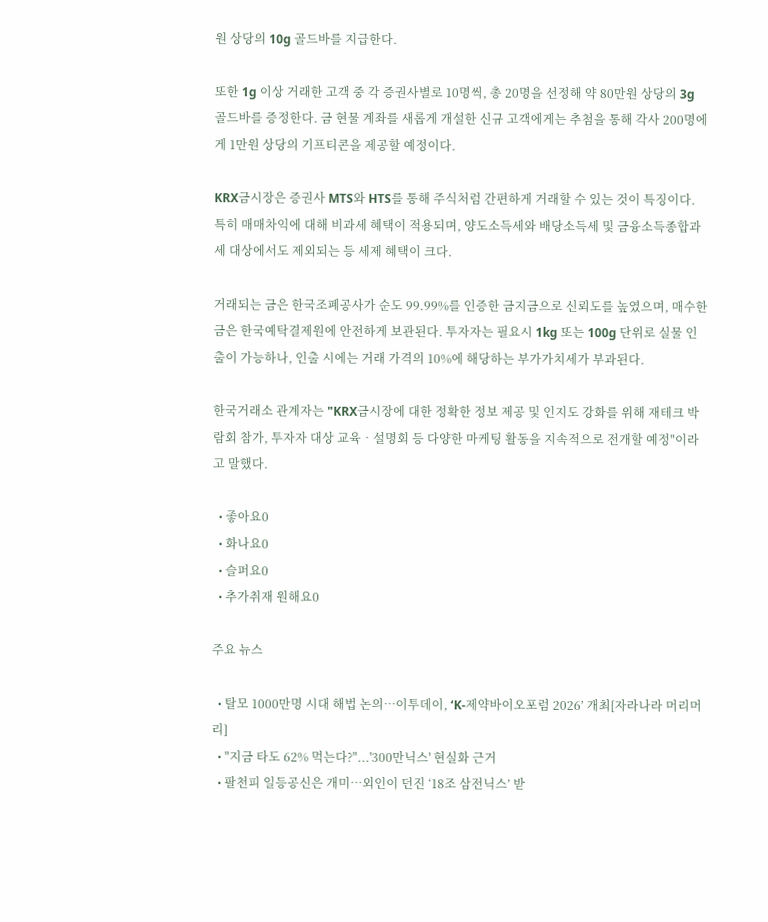원 상당의 10g 골드바를 지급한다.

또한 1g 이상 거래한 고객 중 각 증권사별로 10명씩, 총 20명을 선정해 약 80만원 상당의 3g 골드바를 증정한다. 금 현물 계좌를 새롭게 개설한 신규 고객에게는 추첨을 통해 각사 200명에게 1만원 상당의 기프티콘을 제공할 예정이다.

KRX금시장은 증권사 MTS와 HTS를 통해 주식처럼 간편하게 거래할 수 있는 것이 특징이다. 특히 매매차익에 대해 비과세 혜택이 적용되며, 양도소득세와 배당소득세 및 금융소득종합과세 대상에서도 제외되는 등 세제 혜택이 크다.

거래되는 금은 한국조폐공사가 순도 99.99%를 인증한 금지금으로 신뢰도를 높였으며, 매수한 금은 한국예탁결제원에 안전하게 보관된다. 투자자는 필요시 1kg 또는 100g 단위로 실물 인출이 가능하나, 인출 시에는 거래 가격의 10%에 해당하는 부가가치세가 부과된다.

한국거래소 관계자는 "KRX금시장에 대한 정확한 정보 제공 및 인지도 강화를 위해 재테크 박람회 참가, 투자자 대상 교육‧설명회 등 다양한 마케팅 활동을 지속적으로 전개할 예정"이라고 말했다.

  • 좋아요0
  • 화나요0
  • 슬퍼요0
  • 추가취재 원해요0

주요 뉴스

  • 탈모 1000만명 시대 해법 논의…이투데이, ‘K-제약바이오포럼 2026’ 개최[자라나라 머리머리]
  • "지금 타도 62% 먹는다?"...'300만닉스' 현실화 근거
  • 팔천피 일등공신은 개미⋯외인이 던진 ‘18조 삼전닉스’ 받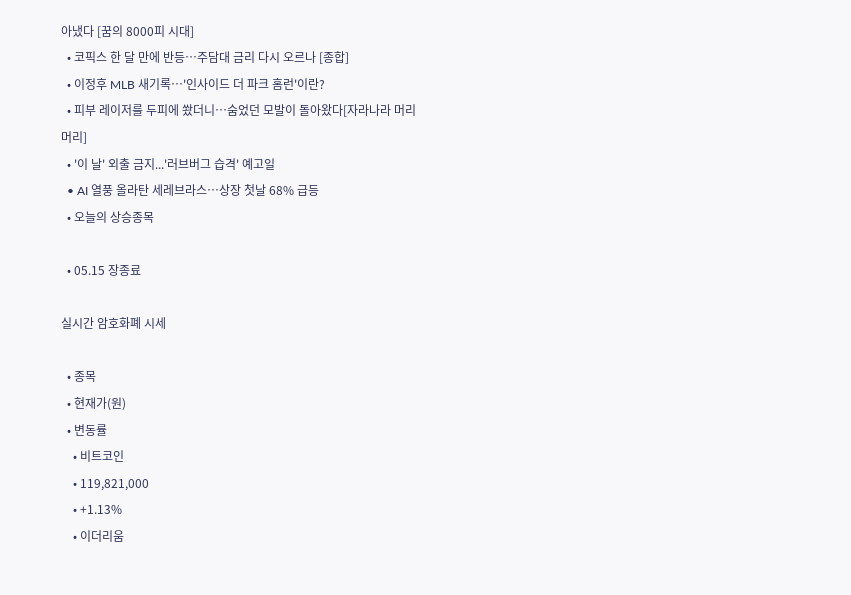아냈다 [꿈의 8000피 시대]
  • 코픽스 한 달 만에 반등⋯주담대 금리 다시 오르나 [종합]
  • 이정후 MLB 새기록…'인사이드 더 파크 홈런'이란?
  • 피부 레이저를 두피에 쐈더니…숨었던 모발이 돌아왔다[자라나라 머리머리]
  • '이 날' 외출 금지...'러브버그 습격' 예고일
  • AI 열풍 올라탄 세레브라스…상장 첫날 68% 급등
  • 오늘의 상승종목

  • 05.15 장종료

실시간 암호화폐 시세

  • 종목
  • 현재가(원)
  • 변동률
    • 비트코인
    • 119,821,000
    • +1.13%
    • 이더리움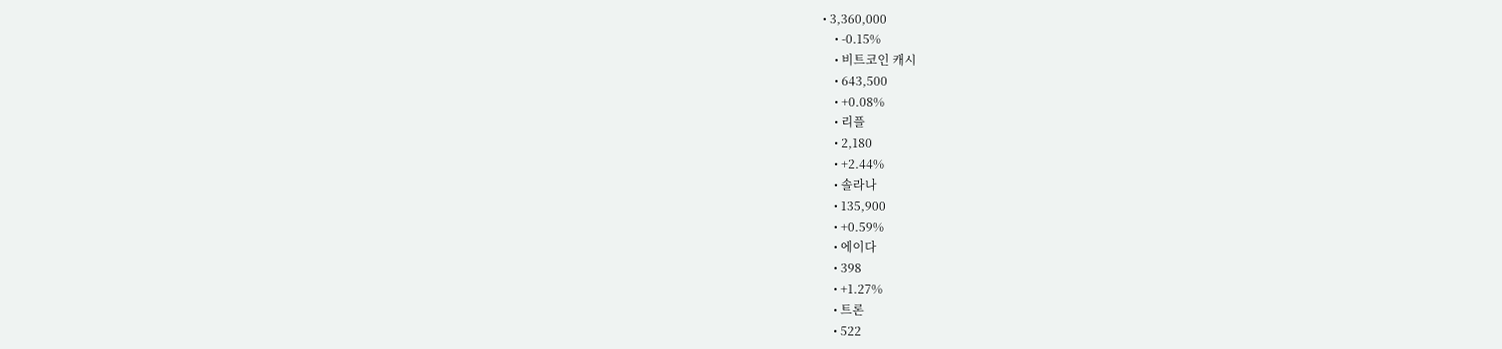• 3,360,000
    • -0.15%
    • 비트코인 캐시
    • 643,500
    • +0.08%
    • 리플
    • 2,180
    • +2.44%
    • 솔라나
    • 135,900
    • +0.59%
    • 에이다
    • 398
    • +1.27%
    • 트론
    • 522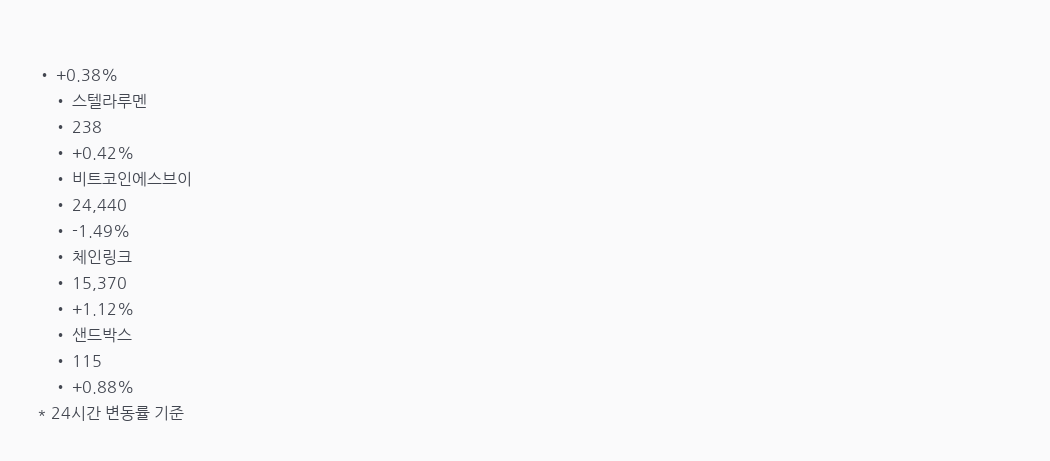• +0.38%
    • 스텔라루멘
    • 238
    • +0.42%
    • 비트코인에스브이
    • 24,440
    • -1.49%
    • 체인링크
    • 15,370
    • +1.12%
    • 샌드박스
    • 115
    • +0.88%
* 24시간 변동률 기준